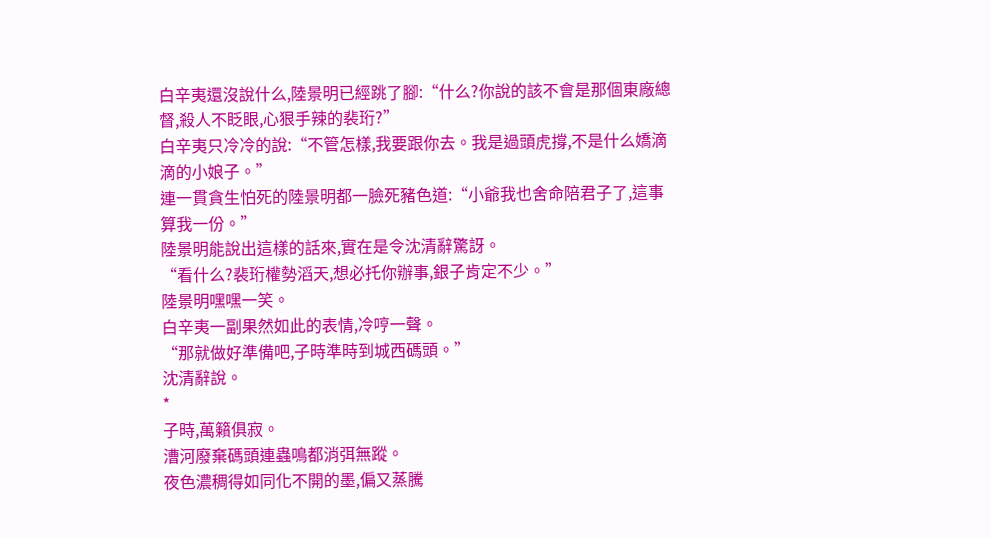白辛夷還沒說什么,陸景明已經跳了腳:“什么?你說的該不會是那個東廠總督,殺人不眨眼,心狠手辣的裴珩?”
白辛夷只冷冷的說:“不管怎樣,我要跟你去。我是過頭虎撐,不是什么嬌滴滴的小娘子。”
連一貫貪生怕死的陸景明都一臉死豬色道:“小爺我也舍命陪君子了,這事算我一份。”
陸景明能說出這樣的話來,實在是令沈清辭驚訝。
“看什么?裴珩權勢滔天,想必托你辦事,銀子肯定不少。”
陸景明嘿嘿一笑。
白辛夷一副果然如此的表情,冷哼一聲。
“那就做好準備吧,子時準時到城西碼頭。”
沈清辭說。
*
子時,萬籟俱寂。
漕河廢棄碼頭連蟲鳴都消弭無蹤。
夜色濃稠得如同化不開的墨,偏又蒸騰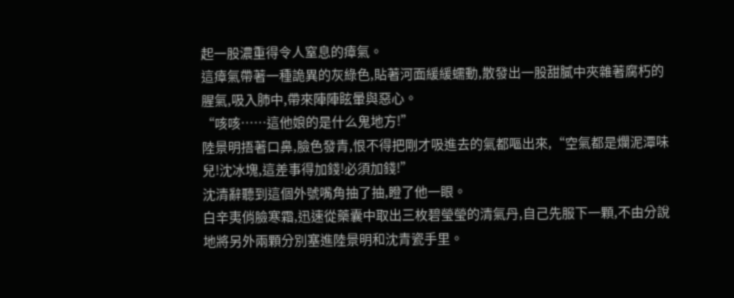起一股濃重得令人窒息的瘴氣。
這瘴氣帶著一種詭異的灰綠色,貼著河面緩緩蠕動,散發出一股甜膩中夾雜著腐朽的腥氣,吸入肺中,帶來陣陣眩暈與惡心。
“咳咳……這他娘的是什么鬼地方!”
陸景明捂著口鼻,臉色發青,恨不得把剛才吸進去的氣都嘔出來,“空氣都是爛泥潭味兒!沈冰塊,這差事得加錢!必須加錢!”
沈清辭聽到這個外號嘴角抽了抽,瞪了他一眼。
白辛夷俏臉寒霜,迅速從藥囊中取出三枚碧瑩瑩的清氣丹,自己先服下一顆,不由分說地將另外兩顆分別塞進陸景明和沈青瓷手里。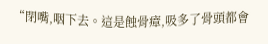“閉嘴,咽下去。這是蝕骨瘴,吸多了骨頭都會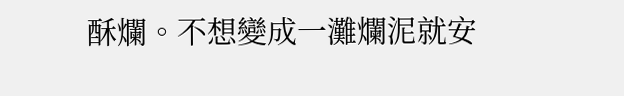酥爛。不想變成一灘爛泥就安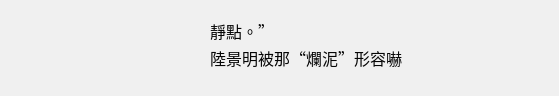靜點。”
陸景明被那“爛泥”形容嚇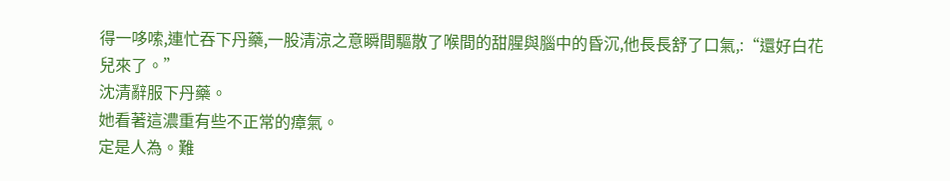得一哆嗦,連忙吞下丹藥,一股清涼之意瞬間驅散了喉間的甜腥與腦中的昏沉,他長長舒了口氣,:“還好白花兒來了。”
沈清辭服下丹藥。
她看著這濃重有些不正常的瘴氣。
定是人為。難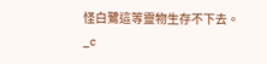怪白鷺這等靈物生存不下去。_c